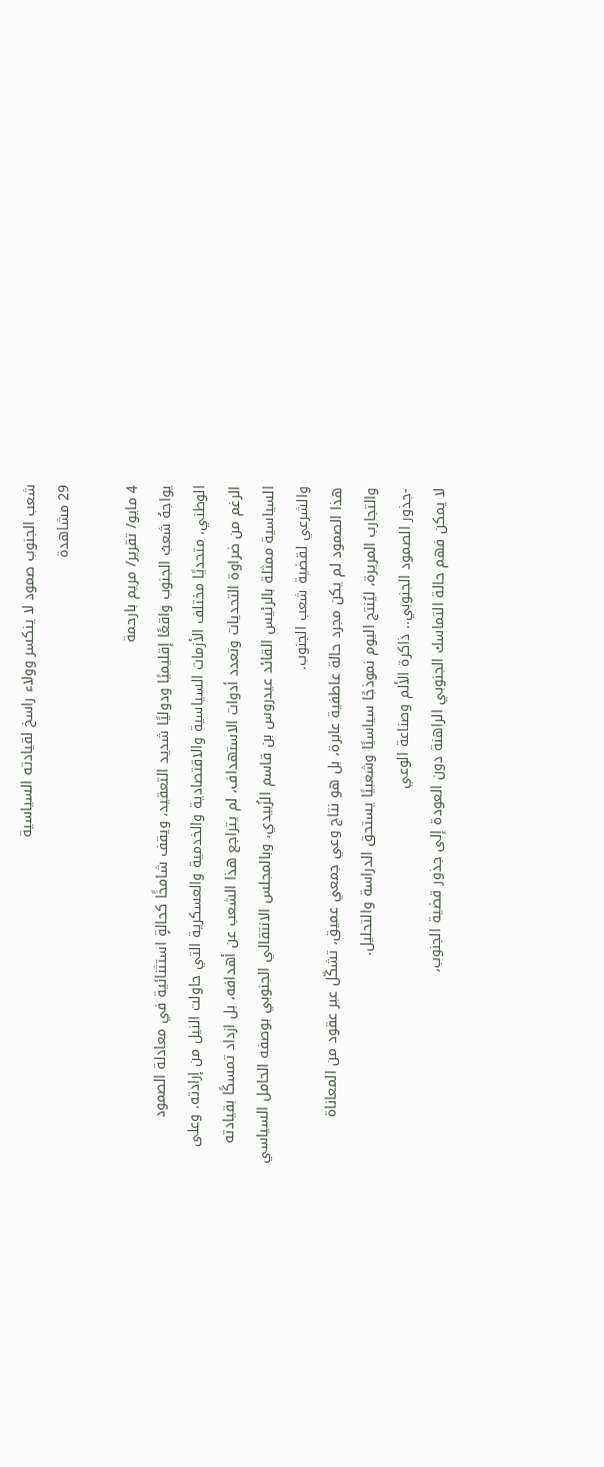شعب الجنوب صمود لا ينكسر وولاء راسخ لقيادته السياسية
29 مشاهدة

4 مايو/ تقرير/ مريم بارحمة
يواجهُ شعبُ الجنوب واقعًا إقليميًا ودوليًا شديد التعقيد، ويقف شامخًا كحالةٍ استثنائية في معادلة الصمود الوطني، متحديًا مختلف الأزمات السياسية والاقتصادية والخدمية والعسكرية التي حاولت النيل من إرادته. وعلى الرغم من ضراوة التحديات وتعدد أدوات الاستهداف، لم يتراجع هذا الشعب عن أهدافه، بل ازداد تمسكًا بقيادته السياسية ممثلة بالرئيس القائد عيدروس بن قاسم الزُبيدي، وبالمجلس الانتقالي الجنوبي بوصفه الحامل السياسي والشرعي لقضية شعب الجنوب.
هذا الصمود لم يكن مجرد حالة عاطفية عابرة، بل هو نتاج وعي جمعي عميق، تشكّل عبر عقود من المعاناة والتجارب المريرة، ليُنتج اليوم نموذجًا سياسيًا وشعبيًا يستحق الدراسة والتحليل.
-جذور الصمود الجنوبي.. ذاكرة الألم وصناعة الوعي
لا يمكن فهم حالة التماسك الجنوبي الراهنة دون العودة إلى جذور قضية الجنوب،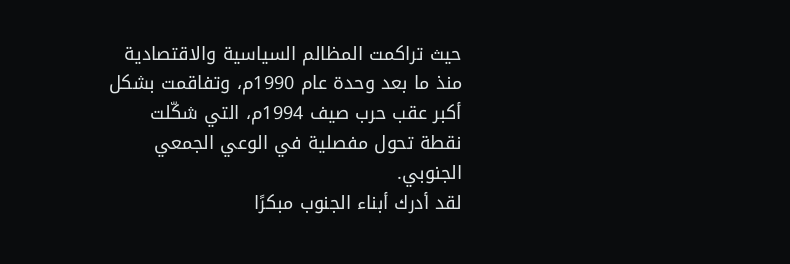حيث تراكمت المظالم السياسية والاقتصادية منذ ما بعد وحدة عام 1990م، وتفاقمت بشكل أكبر عقب حرب صيف 1994م، التي شكّلت نقطة تحول مفصلية في الوعي الجمعي الجنوبي.
لقد أدرك أبناء الجنوب مبكرًا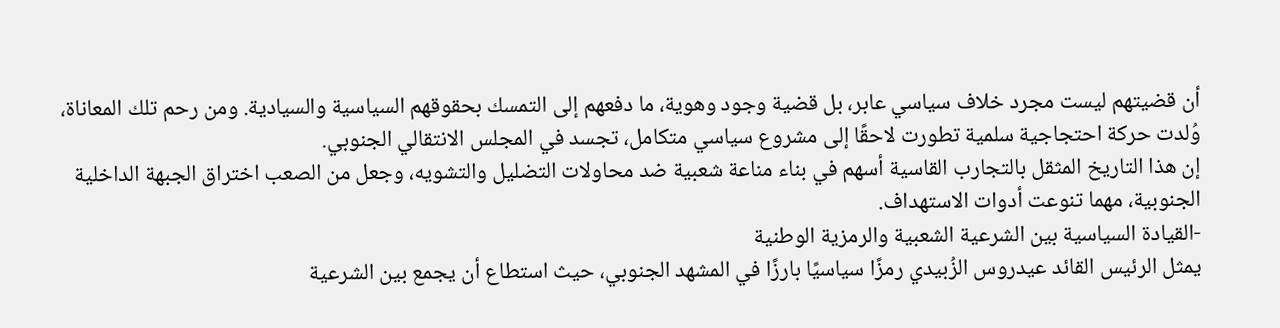أن قضيتهم ليست مجرد خلاف سياسي عابر، بل قضية وجود وهوية، ما دفعهم إلى التمسك بحقوقهم السياسية والسيادية. ومن رحم تلك المعاناة، وُلدت حركة احتجاجية سلمية تطورت لاحقًا إلى مشروع سياسي متكامل، تجسد في المجلس الانتقالي الجنوبي.
إن هذا التاريخ المثقل بالتجارب القاسية أسهم في بناء مناعة شعبية ضد محاولات التضليل والتشويه، وجعل من الصعب اختراق الجبهة الداخلية الجنوبية، مهما تنوعت أدوات الاستهداف.
-القيادة السياسية بين الشرعية الشعبية والرمزية الوطنية
يمثل الرئيس القائد عيدروس الزُبيدي رمزًا سياسيًا بارزًا في المشهد الجنوبي، حيث استطاع أن يجمع بين الشرعية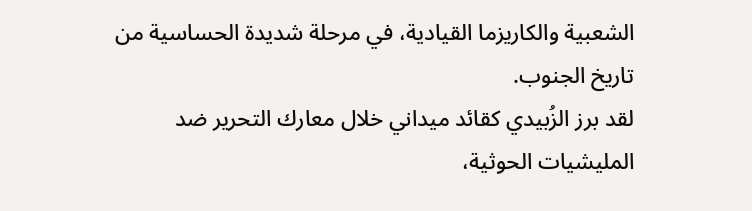الشعبية والكاريزما القيادية، في مرحلة شديدة الحساسية من تاريخ الجنوب.
لقد برز الزُبيدي كقائد ميداني خلال معارك التحرير ضد المليشيات الحوثية،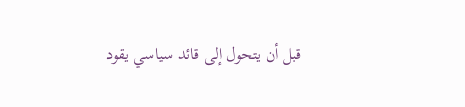قبل أن يتحول إلى قائد سياسي يقود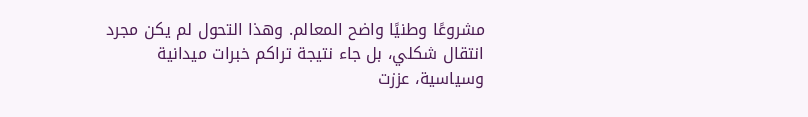مشروعًا وطنيًا واضح المعالم. وهذا التحول لم يكن مجرد انتقال شكلي، بل جاء نتيجة تراكم خبرات ميدانية وسياسية، عززت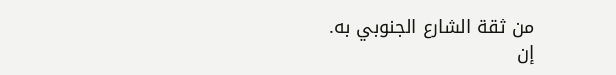من ثقة الشارع الجنوبي به.
إن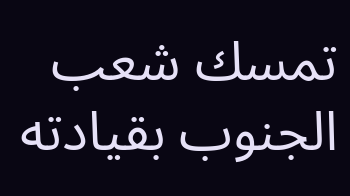تمسك شعب الجنوب بقيادته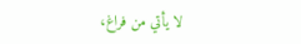لا يأتي من فراغ،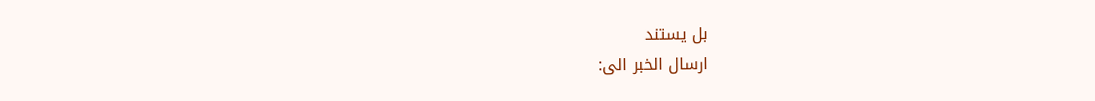بل يستند
ارسال الخبر الى: